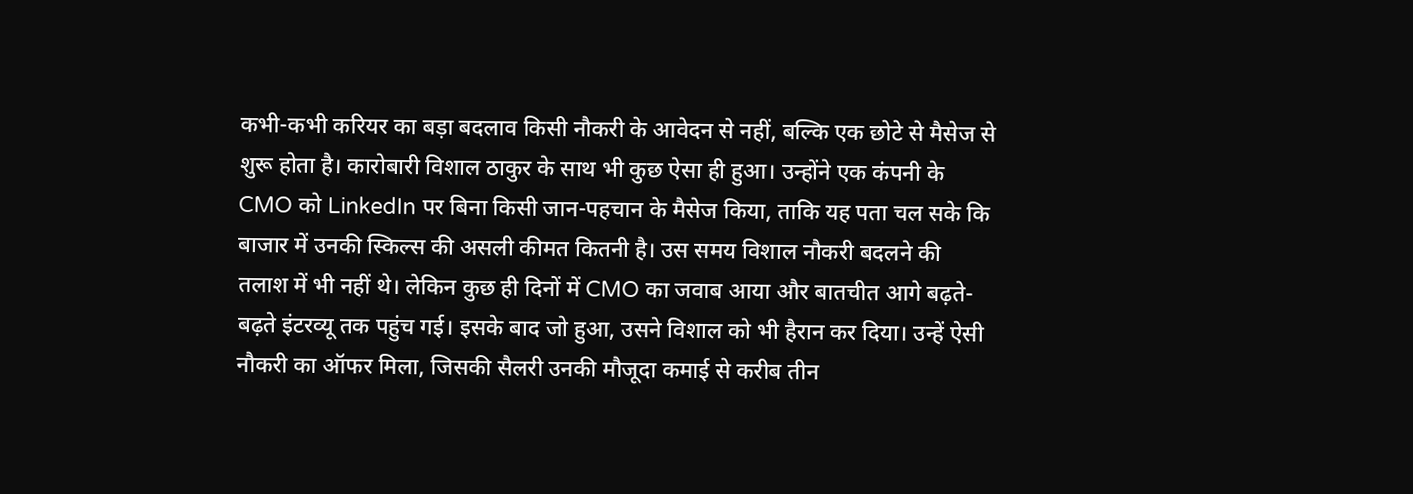कभी-कभी करियर का बड़ा बदलाव किसी नौकरी के आवेदन से नहीं, बल्कि एक छोटे से मैसेज से शुरू होता है। कारोबारी विशाल ठाकुर के साथ भी कुछ ऐसा ही हुआ। उन्होंने एक कंपनी के CMO को LinkedIn पर बिना किसी जान-पहचान के मैसेज किया, ताकि यह पता चल सके कि बाजार में उनकी स्किल्स की असली कीमत कितनी है। उस समय विशाल नौकरी बदलने की तलाश में भी नहीं थे। लेकिन कुछ ही दिनों में CMO का जवाब आया और बातचीत आगे बढ़ते-बढ़ते इंटरव्यू तक पहुंच गई। इसके बाद जो हुआ, उसने विशाल को भी हैरान कर दिया। उन्हें ऐसी नौकरी का ऑफर मिला, जिसकी सैलरी उनकी मौजूदा कमाई से करीब तीन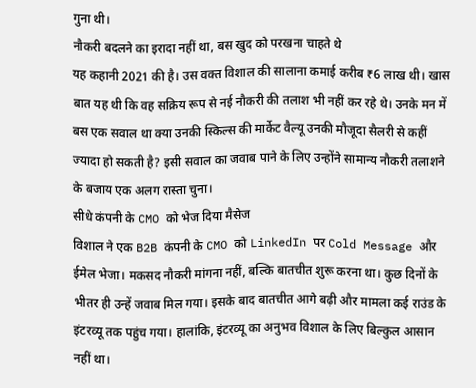गुना थी।
नौकरी बदलने का इरादा नहीं था, बस खुद को परखना चाहते थे
यह कहानी 2021 की है। उस वक्त विशाल की सालाना कमाई करीब ₹6 लाख थी। खास बात यह थी कि वह सक्रिय रूप से नई नौकरी की तलाश भी नहीं कर रहे थे। उनके मन में बस एक सवाल था क्या उनकी स्किल्स की मार्केट वैल्यू उनकी मौजूदा सैलरी से कहीं ज्यादा हो सकती है? इसी सवाल का जवाब पाने के लिए उन्होंने सामान्य नौकरी तलाशने के बजाय एक अलग रास्ता चुना।
सीधे कंपनी के CMO को भेज दिया मैसेज
विशाल ने एक B2B कंपनी के CMO को LinkedIn पर Cold Message और ईमेल भेजा। मकसद नौकरी मांगना नहीं, बल्कि बातचीत शुरू करना था। कुछ दिनों के भीतर ही उन्हें जवाब मिल गया। इसके बाद बातचीत आगे बढ़ी और मामला कई राउंड के इंटरव्यू तक पहुंच गया। हालांकि, इंटरव्यू का अनुभव विशाल के लिए बिल्कुल आसान नहीं था।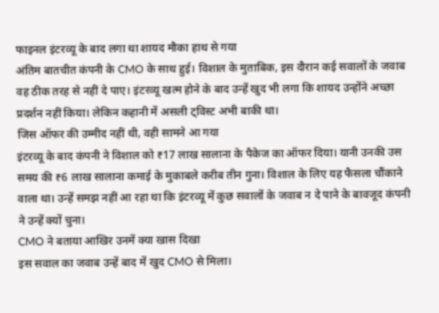फाइनल इंटरव्यू के बाद लगा था शायद मौका हाथ से गया
अंतिम बातचीत कंपनी के CMO के साथ हुई। विशाल के मुताबिक, इस दौरान कई सवालों के जवाब वह ठीक तरह से नहीं दे पाए। इंटरव्यू खत्म होने के बाद उन्हें खुद भी लगा कि शायद उन्होंने अच्छा प्रदर्शन नहीं किया। लेकिन कहानी में असली ट्विस्ट अभी बाकी था।
जिस ऑफर की उम्मीद नहीं थी, वही सामने आ गया
इंटरव्यू के बाद कंपनी ने विशाल को ₹17 लाख सालाना के पैकेज का ऑफर दिया। यानी उनकी उस समय की ₹6 लाख सालाना कमाई के मुकाबले करीब तीन गुना। विशाल के लिए यह फैसला चौंकाने वाला था। उन्हें समझ नहीं आ रहा था कि इंटरव्यू में कुछ सवालों के जवाब न दे पाने के बावजूद कंपनी ने उन्हें क्यों चुना।
CMO ने बताया आखिर उनमें क्या खास दिखा
इस सवाल का जवाब उन्हें बाद में खुद CMO से मिला।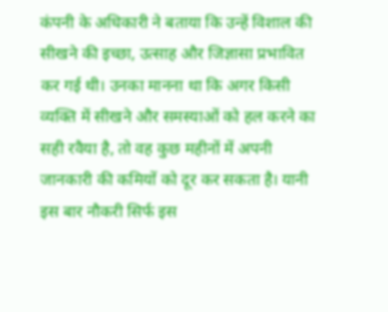कंपनी के अधिकारी ने बताया कि उन्हें विशाल की सीखने की इच्छा, उत्साह और जिज्ञासा प्रभावित कर गई थी। उनका मानना था कि अगर किसी व्यक्ति में सीखने और समस्याओं को हल करने का सही रवैया है, तो वह कुछ महीनों में अपनी जानकारी की कमियों को दूर कर सकता है। यानी इस बार नौकरी सिर्फ इस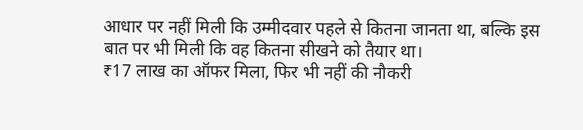आधार पर नहीं मिली कि उम्मीदवार पहले से कितना जानता था, बल्कि इस बात पर भी मिली कि वह कितना सीखने को तैयार था।
₹17 लाख का ऑफर मिला, फिर भी नहीं की नौकरी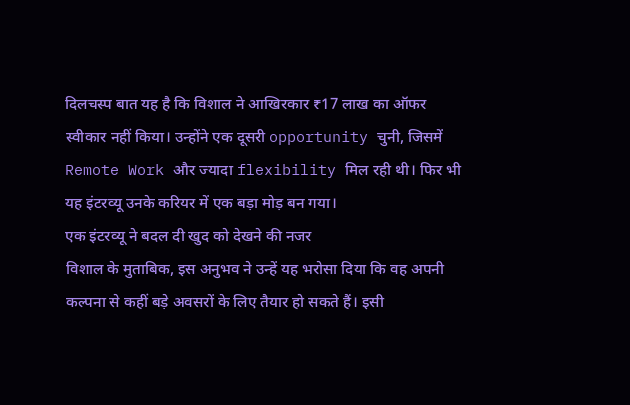दिलचस्प बात यह है कि विशाल ने आखिरकार ₹17 लाख का ऑफर स्वीकार नहीं किया। उन्होंने एक दूसरी opportunity चुनी, जिसमें Remote Work और ज्यादा flexibility मिल रही थी। फिर भी यह इंटरव्यू उनके करियर में एक बड़ा मोड़ बन गया।
एक इंटरव्यू ने बदल दी खुद को देखने की नजर
विशाल के मुताबिक, इस अनुभव ने उन्हें यह भरोसा दिया कि वह अपनी कल्पना से कहीं बड़े अवसरों के लिए तैयार हो सकते हैं। इसी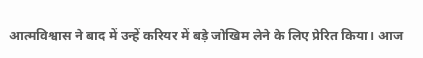आत्मविश्वास ने बाद में उन्हें करियर में बड़े जोखिम लेने के लिए प्रेरित किया। आज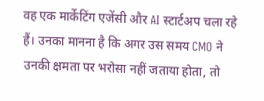वह एक मार्केटिंग एजेंसी और AI स्टार्टअप चला रहे हैं। उनका मानना है कि अगर उस समय CMO ने उनकी क्षमता पर भरोसा नहीं जताया होता, तो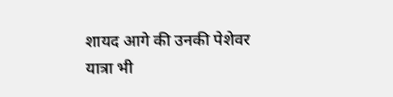शायद आगे की उनकी पेशेवर यात्रा भी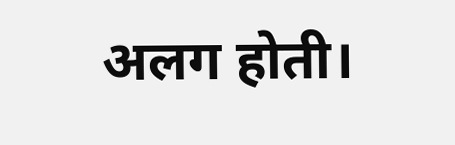अलग होती।